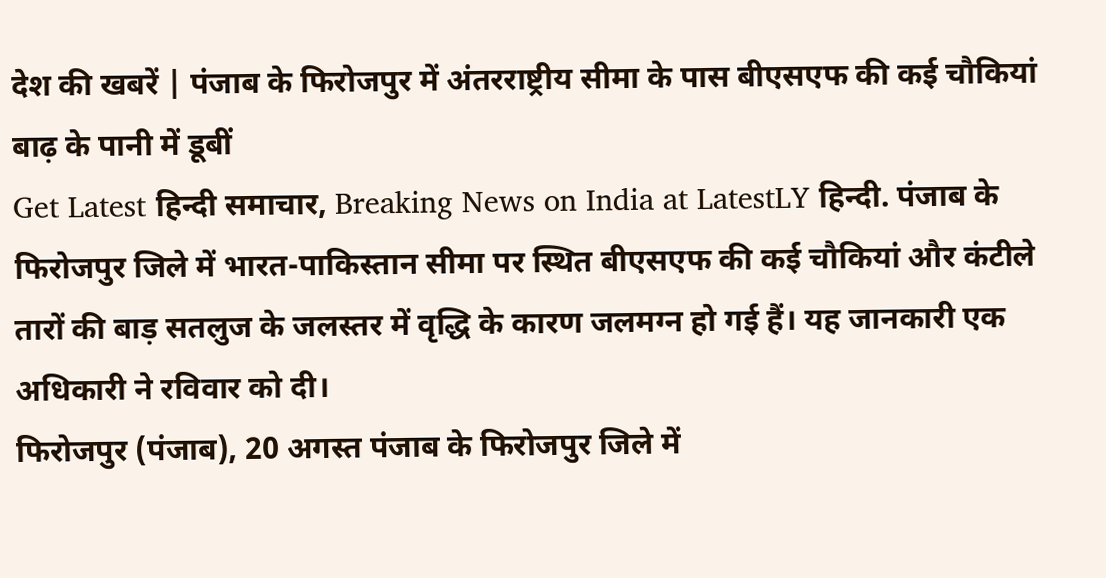देश की खबरें | पंजाब के फिरोजपुर में अंतरराष्ट्रीय सीमा के पास बीएसएफ की कई चौकियां बाढ़ के पानी में डूबीं
Get Latest हिन्दी समाचार, Breaking News on India at LatestLY हिन्दी. पंजाब के फिरोजपुर जिले में भारत-पाकिस्तान सीमा पर स्थित बीएसएफ की कई चौकियां और कंटीले तारों की बाड़ सतलुज के जलस्तर में वृद्धि के कारण जलमग्न हो गई हैं। यह जानकारी एक अधिकारी ने रविवार को दी।
फिरोजपुर (पंजाब), 20 अगस्त पंजाब के फिरोजपुर जिले में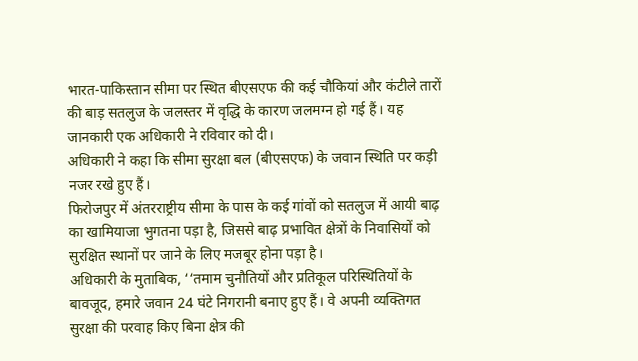भारत-पाकिस्तान सीमा पर स्थित बीएसएफ की कई चौकियां और कंटीले तारों की बाड़ सतलुज के जलस्तर में वृद्धि के कारण जलमग्न हो गई हैं। यह जानकारी एक अधिकारी ने रविवार को दी।
अधिकारी ने कहा कि सीमा सुरक्षा बल (बीएसएफ) के जवान स्थिति पर कड़ी नजर रखे हुए हैं।
फिरोजपुर में अंतरराष्ट्रीय सीमा के पास के कई गांवों को सतलुज में आयी बाढ़ का खामियाजा भुगतना पड़ा है, जिससे बाढ़ प्रभावित क्षेत्रों के निवासियों को सुरक्षित स्थानों पर जाने के लिए मजबूर होना पड़ा है।
अधिकारी के मुताबिक, ‘‘तमाम चुनौतियों और प्रतिकूल परिस्थितियों के बावजूद, हमारे जवान 24 घंटे निगरानी बनाए हुए हैं। वे अपनी व्यक्तिगत सुरक्षा की परवाह किए बिना क्षेत्र की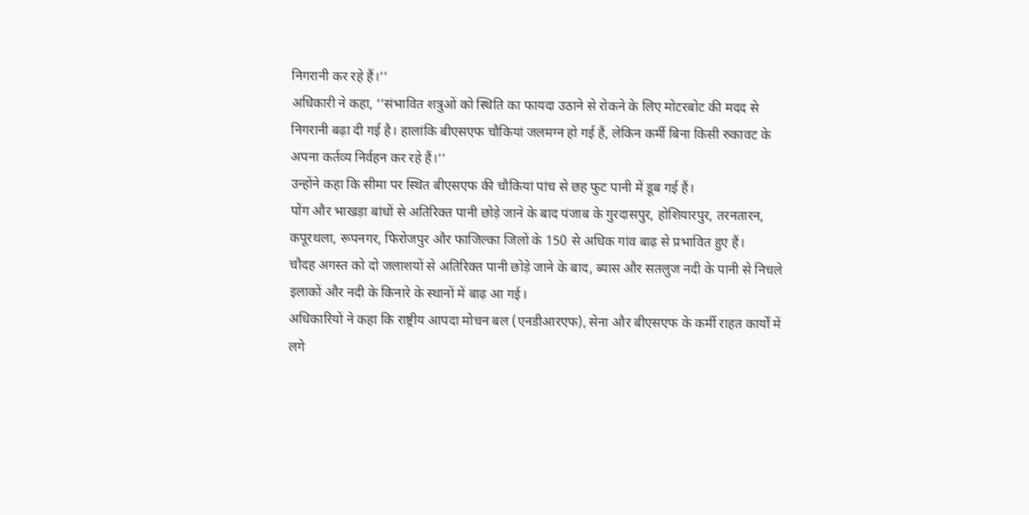निगरानी कर रहे हैं।’’
अधिकारी ने कहा, ‘‘संभावित शत्रुओं को स्थिति का फायदा उठाने से रोकने के लिए मोटरबोट की मदद से निगरानी बढ़ा दी गई है। हालांकि बीएसएफ चौकियां जलमग्न हो गई हैं, लेकिन कर्मी बिना किसी रुकावट के अपना कर्तव्य निर्वहन कर रहे हैं।’’
उन्होंने कहा कि सीमा पर स्थित बीएसएफ की चौकियां पांच से छह फुट पानी में डूब गई हैं।
पोंग और भाखड़ा बांधों से अतिरिक्त पानी छोड़े जाने के बाद पंजाब के गुरदासपुर, होशियारपुर, तरनतारन, कपूरथला, रूपनगर, फिरोजपुर और फाजिल्का जिलों के 150 से अधिक गांव बाढ़ से प्रभावित हुए हैं।
चौदह अगस्त को दो जलाशयों से अतिरिक्त पानी छोड़े जाने के बाद, ब्यास और सतलुज नदी के पानी से निचले इलाकों और नदी के किनारे के स्थानों में बाढ़ आ गई।
अधिकारियों ने कहा कि राष्ट्रीय आपदा मोचन बल (एनडीआरएफ), सेना और बीएसएफ के कर्मी राहत कार्यों में लगे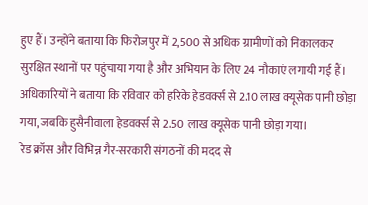हुए हैं। उन्होंने बताया कि फिरोजपुर में 2,500 से अधिक ग्रामीणों को निकालकर सुरक्षित स्थानों पर पहुंचाया गया है और अभियान के लिए 24 नौकाएं लगायी गई हैं।
अधिकारियों ने बताया कि रविवार को हरिके हेडवर्क्स से 2.10 लाख क्यूसेक पानी छोड़ा गया, जबकि हुसैनीवाला हेडवर्क्स से 2.50 लाख क्यूसेक पानी छोड़ा गया।
रेड क्रॉस और विभिन्न गैर-सरकारी संगठनों की मदद से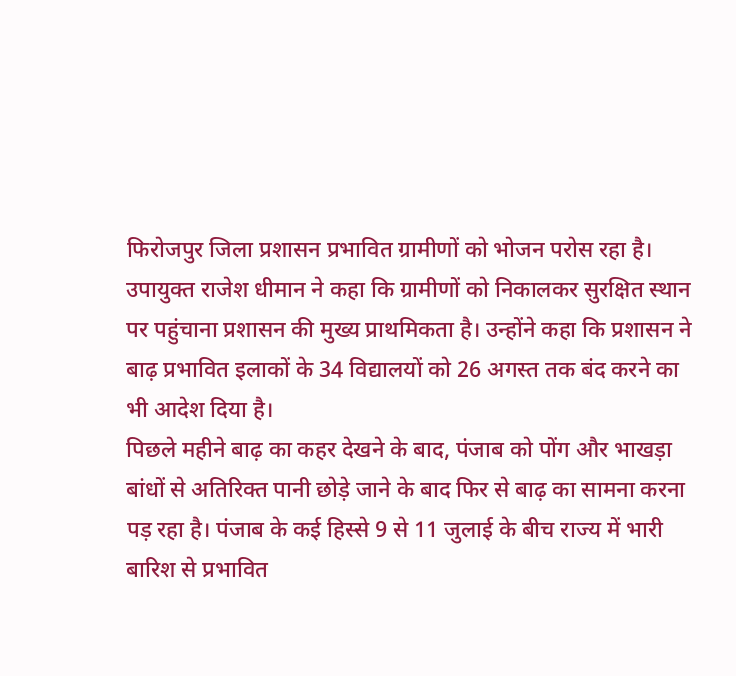फिरोजपुर जिला प्रशासन प्रभावित ग्रामीणों को भोजन परोस रहा है।
उपायुक्त राजेश धीमान ने कहा कि ग्रामीणों को निकालकर सुरक्षित स्थान पर पहुंचाना प्रशासन की मुख्य प्राथमिकता है। उन्होंने कहा कि प्रशासन ने बाढ़ प्रभावित इलाकों के 34 विद्यालयों को 26 अगस्त तक बंद करने का भी आदेश दिया है।
पिछले महीने बाढ़ का कहर देखने के बाद, पंजाब को पोंग और भाखड़ा बांधों से अतिरिक्त पानी छोड़े जाने के बाद फिर से बाढ़ का सामना करना पड़ रहा है। पंजाब के कई हिस्से 9 से 11 जुलाई के बीच राज्य में भारी बारिश से प्रभावित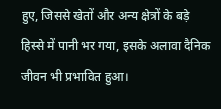हुए, जिससे खेतों और अन्य क्षेत्रों के बड़े हिस्से में पानी भर गया, इसके अलावा दैनिक जीवन भी प्रभावित हुआ।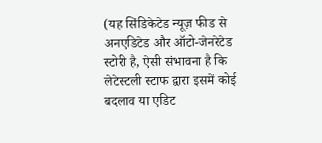(यह सिंडिकेटेड न्यूज़ फीड से अनएडिटेड और ऑटो-जेनरेटेड स्टोरी है, ऐसी संभावना है कि लेटेस्टली स्टाफ द्वारा इसमें कोई बदलाव या एडिट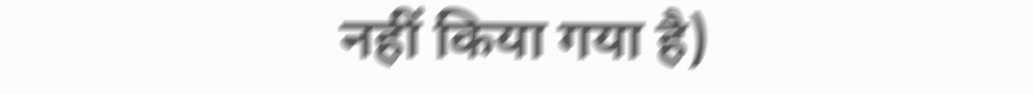नहीं किया गया है)